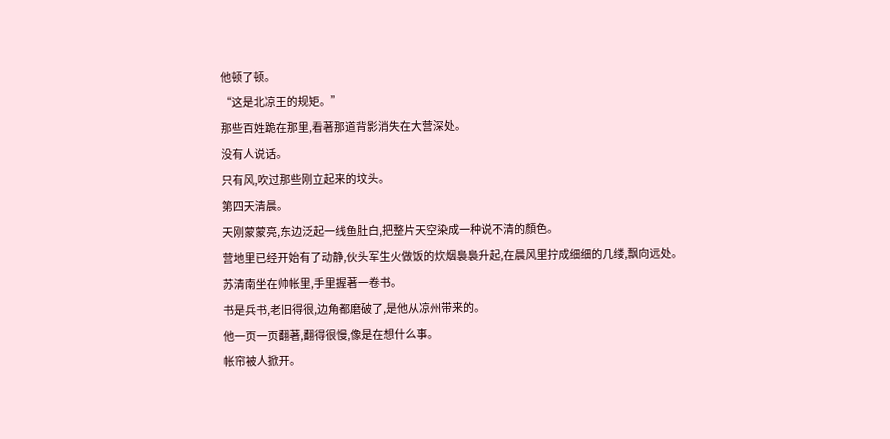他顿了顿。
“这是北凉王的规矩。”
那些百姓跪在那里,看著那道背影消失在大营深处。
没有人说话。
只有风,吹过那些刚立起来的坟头。
第四天清晨。
天刚蒙蒙亮,东边泛起一线鱼肚白,把整片天空染成一种说不清的顏色。
营地里已经开始有了动静,伙头军生火做饭的炊烟裊裊升起,在晨风里拧成细细的几缕,飘向远处。
苏清南坐在帅帐里,手里握著一卷书。
书是兵书,老旧得很,边角都磨破了,是他从凉州带来的。
他一页一页翻著,翻得很慢,像是在想什么事。
帐帘被人掀开。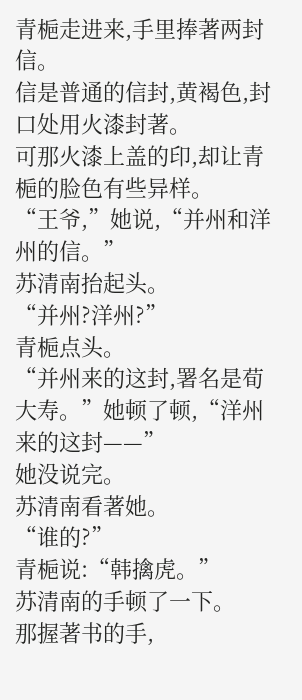青梔走进来,手里捧著两封信。
信是普通的信封,黄褐色,封口处用火漆封著。
可那火漆上盖的印,却让青梔的脸色有些异样。
“王爷,”她说,“并州和洋州的信。”
苏清南抬起头。
“并州?洋州?”
青梔点头。
“并州来的这封,署名是荀大寿。”她顿了顿,“洋州来的这封——”
她没说完。
苏清南看著她。
“谁的?”
青梔说:“韩擒虎。”
苏清南的手顿了一下。
那握著书的手,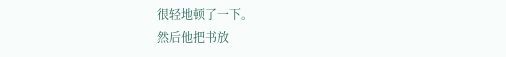很轻地顿了一下。
然后他把书放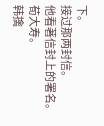下。
接过那两封信。
他看著信封上的署名。
荀大寿。
韩擒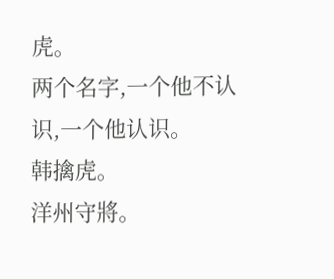虎。
两个名字,一个他不认识,一个他认识。
韩擒虎。
洋州守將。